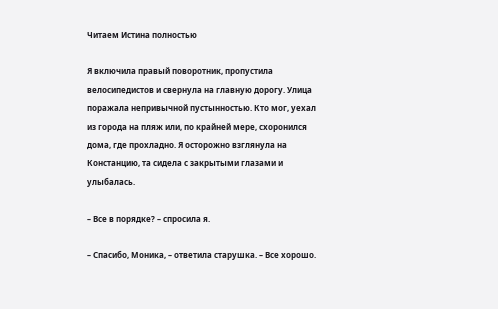Читаем Истина полностью

Я включила правый поворотник, пропустила велосипедистов и свернула на главную дорогу. Улица поражала непривычной пустынностью. Кто мог, уехал из города на пляж или, по крайней мере, схоронился дома, где прохладно. Я осторожно взглянула на Констанцию, та сидела с закрытыми глазами и улыбалась.

– Все в порядке? – спросила я.

– Спасибо, Моника, – ответила старушка. – Все хорошо.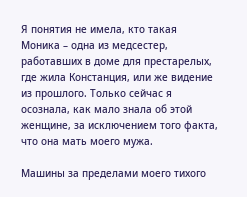Я понятия не имела, кто такая Моника – одна из медсестер, работавших в доме для престарелых, где жила Констанция, или же видение из прошлого. Только сейчас я осознала, как мало знала об этой женщине, за исключением того факта, что она мать моего мужа.

Машины за пределами моего тихого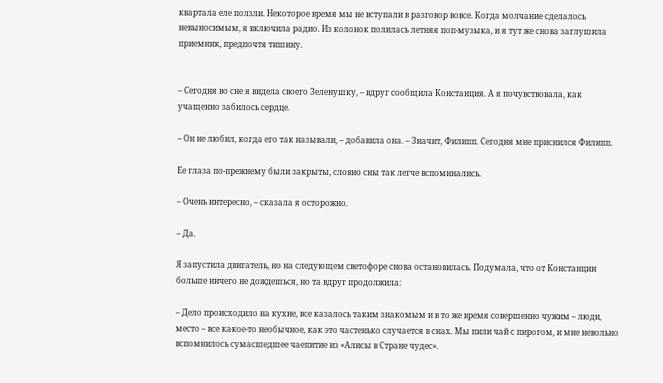квартала еле ползли. Некоторое время мы не вступали в разговор вовсе. Когда молчание сделалось невыносимым, я включила радио. Из колонок полилась летняя поп-музыка, и я тут же снова заглушила приемник, предпочтя тишину.


– Сегодня во сне я видела своего Зеленушку, – вдруг сообщила Констанция. А я почувствовала, как учащенно забилось сердце.

– Он не любил, когда его так называли, – добавила она. – Значит, Филипп. Сегодня мне приснился Филипп.

Ее глаза по-прежнему были закрыты, словно сны так легче вспоминались.

– Очень интересно, – сказала я осторожно.

– Да.

Я запустила двигатель, но на следующем светофоре снова остановилась. Подумала, что от Констанции больше ничего не дождешься, но та вдруг продолжила:

– Дело происходило на кухне, все казалось таким знакомым и в то же время совершенно чужим – люди, место – все какое-то необычное, как это частенько случается в снах. Мы пили чай с пирогом, и мне невольно вспомнилось сумасшедшее чаепитие из «Алисы в Стране чудес».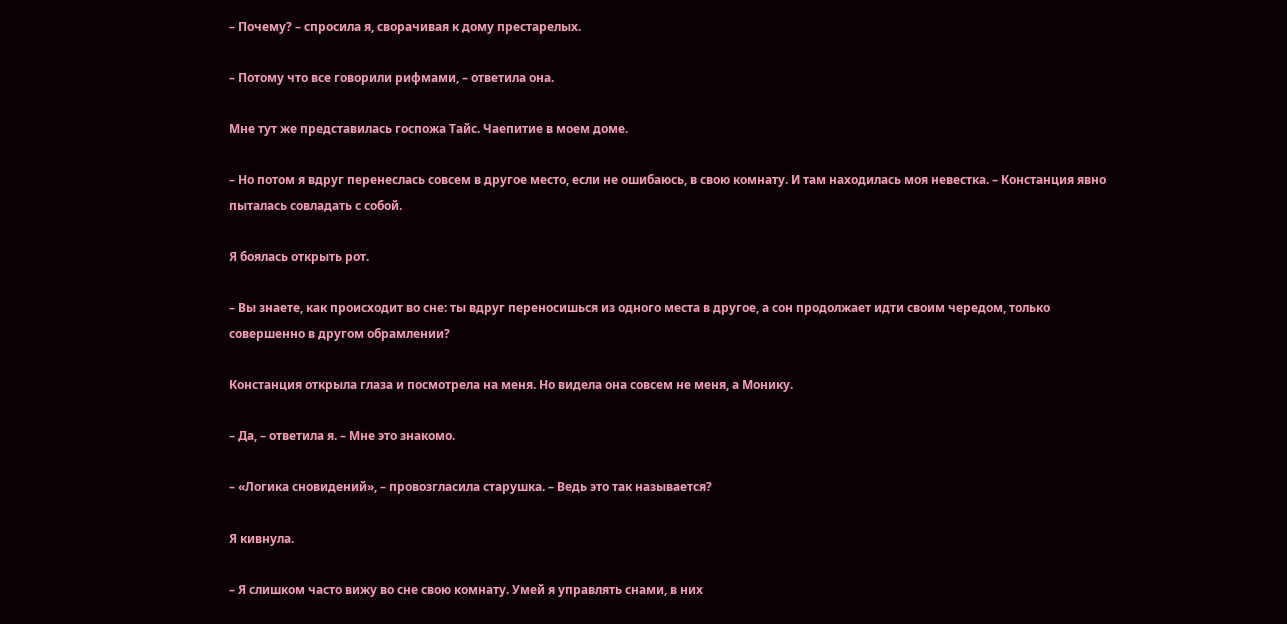– Почему? – спросила я, сворачивая к дому престарелых.

– Потому что все говорили рифмами, – ответила она.

Мне тут же представилась госпожа Тайс. Чаепитие в моем доме.

– Но потом я вдруг перенеслась совсем в другое место, если не ошибаюсь, в свою комнату. И там находилась моя невестка. – Констанция явно пыталась совладать с собой.

Я боялась открыть рот.

– Вы знаете, как происходит во сне: ты вдруг переносишься из одного места в другое, а сон продолжает идти своим чередом, только совершенно в другом обрамлении?

Констанция открыла глаза и посмотрела на меня. Но видела она совсем не меня, а Монику.

– Да, – ответила я. – Мне это знакомо.

– «Логика сновидений», – провозгласила старушка. – Ведь это так называется?

Я кивнула.

– Я слишком часто вижу во сне свою комнату. Умей я управлять снами, в них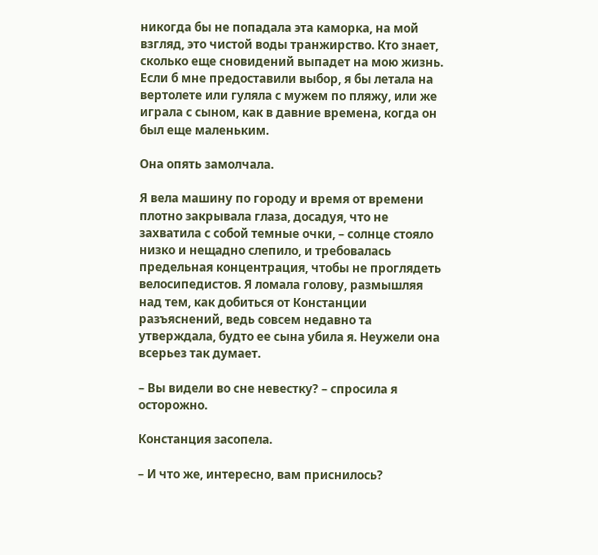никогда бы не попадала эта каморка, на мой взгляд, это чистой воды транжирство. Кто знает, сколько еще сновидений выпадет на мою жизнь. Если б мне предоставили выбор, я бы летала на вертолете или гуляла с мужем по пляжу, или же играла с сыном, как в давние времена, когда он был еще маленьким.

Она опять замолчала.

Я вела машину по городу и время от времени плотно закрывала глаза, досадуя, что не захватила с собой темные очки, – солнце стояло низко и нещадно слепило, и требовалась предельная концентрация, чтобы не проглядеть велосипедистов. Я ломала голову, размышляя над тем, как добиться от Констанции разъяснений, ведь совсем недавно та утверждала, будто ее сына убила я. Неужели она всерьез так думает.

– Вы видели во сне невестку? – спросила я осторожно.

Констанция засопела.

– И что же, интересно, вам приснилось?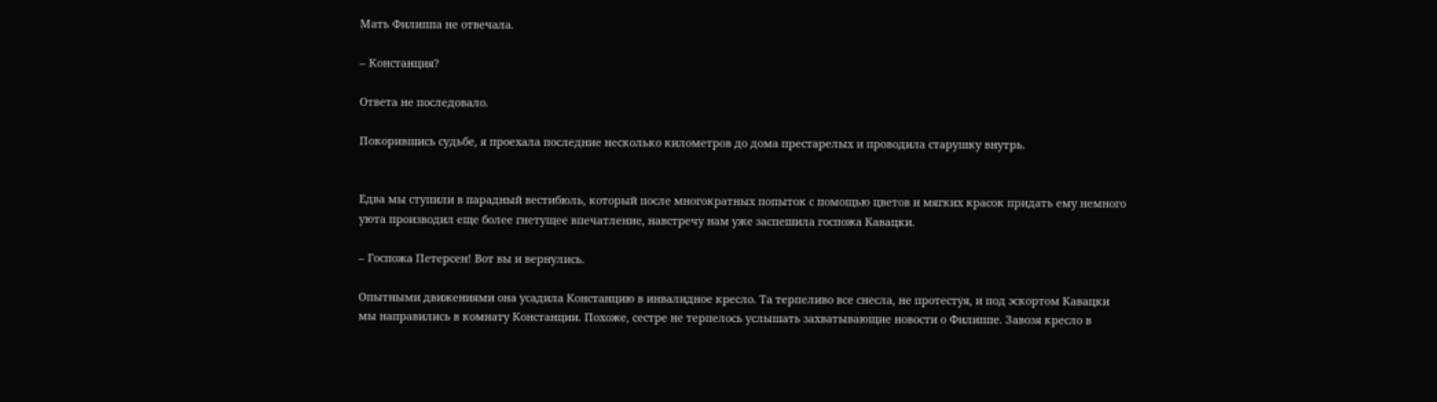Мать Филиппа не отвечала.

– Констанция?

Ответа не последовало.

Покорившись судьбе, я проехала последние несколько километров до дома престарелых и проводила старушку внутрь.


Едва мы ступили в парадный вестибюль, который после многократных попыток с помощью цветов и мягких красок придать ему немного уюта производил еще более гнетущее впечатление, навстречу нам уже заспешила госпожа Кавацки.

– Госпожа Петерсен! Вот вы и вернулись.

Опытными движениями она усадила Констанцию в инвалидное кресло. Та терпеливо все снесла, не протестуя, и под эскортом Кавацки мы направились в комнату Констанции. Похоже, сестре не терпелось услышать захватывающие новости о Филиппе. Завозя кресло в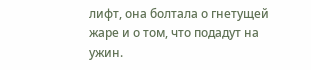лифт, она болтала о гнетущей жаре и о том, что подадут на ужин.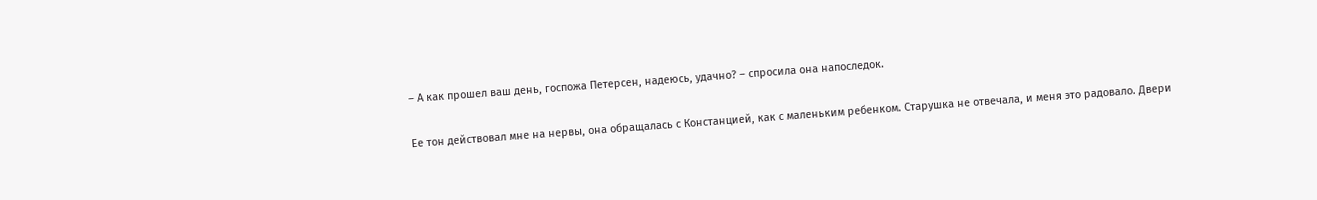– А как прошел ваш день, госпожа Петерсен, надеюсь, удачно? – спросила она напоследок.

Ее тон действовал мне на нервы, она обращалась с Констанцией, как с маленьким ребенком. Старушка не отвечала, и меня это радовало. Двери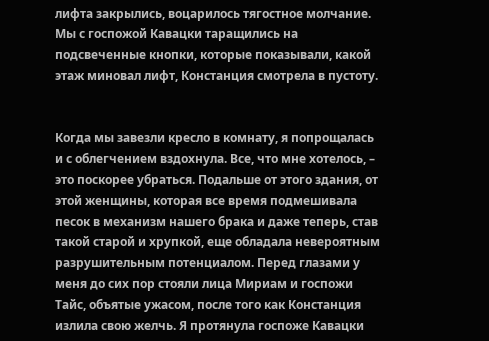лифта закрылись, воцарилось тягостное молчание. Мы с госпожой Кавацки таращились на подсвеченные кнопки, которые показывали, какой этаж миновал лифт, Констанция смотрела в пустоту.


Когда мы завезли кресло в комнату, я попрощалась и с облегчением вздохнула. Все, что мне хотелось, – это поскорее убраться. Подальше от этого здания, от этой женщины, которая все время подмешивала песок в механизм нашего брака и даже теперь, став такой старой и хрупкой, еще обладала невероятным разрушительным потенциалом. Перед глазами у меня до сих пор стояли лица Мириам и госпожи Тайс, объятые ужасом, после того как Констанция излила свою желчь. Я протянула госпоже Кавацки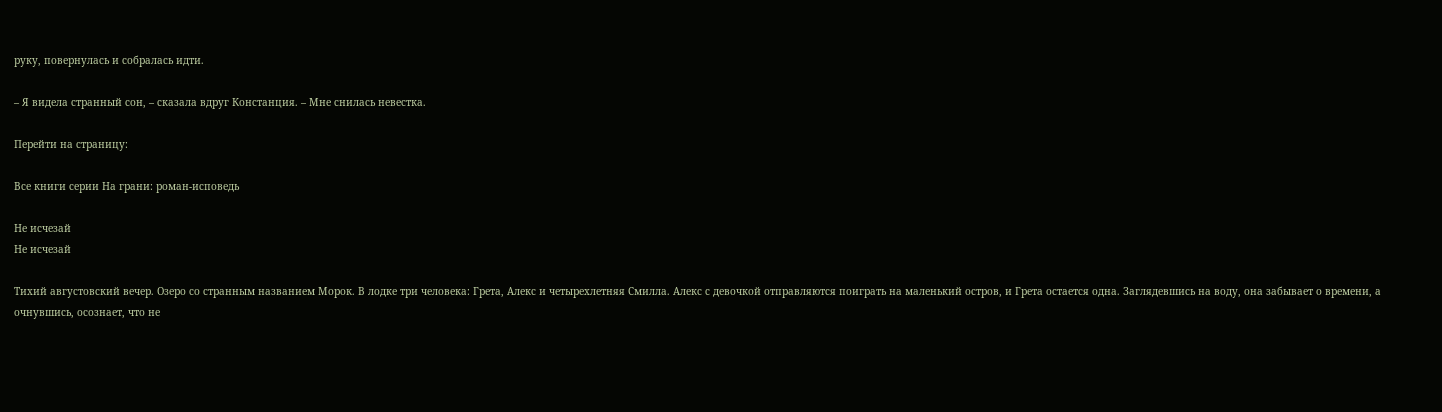руку, повернулась и собралась идти.

– Я видела странный сон, – сказала вдруг Констанция. – Мне снилась невестка.

Перейти на страницу:

Все книги серии На грани: роман-исповедь

Не исчезай
Не исчезай

Тихий августовский вечер. Озеро со странным названием Морок. В лодке три человека: Грета, Алекс и четырехлетняя Смилла. Алекс с девочкой отправляются поиграть на маленький остров, и Грета остается одна. Заглядевшись на воду, она забывает о времени, а очнувшись, осознает, что не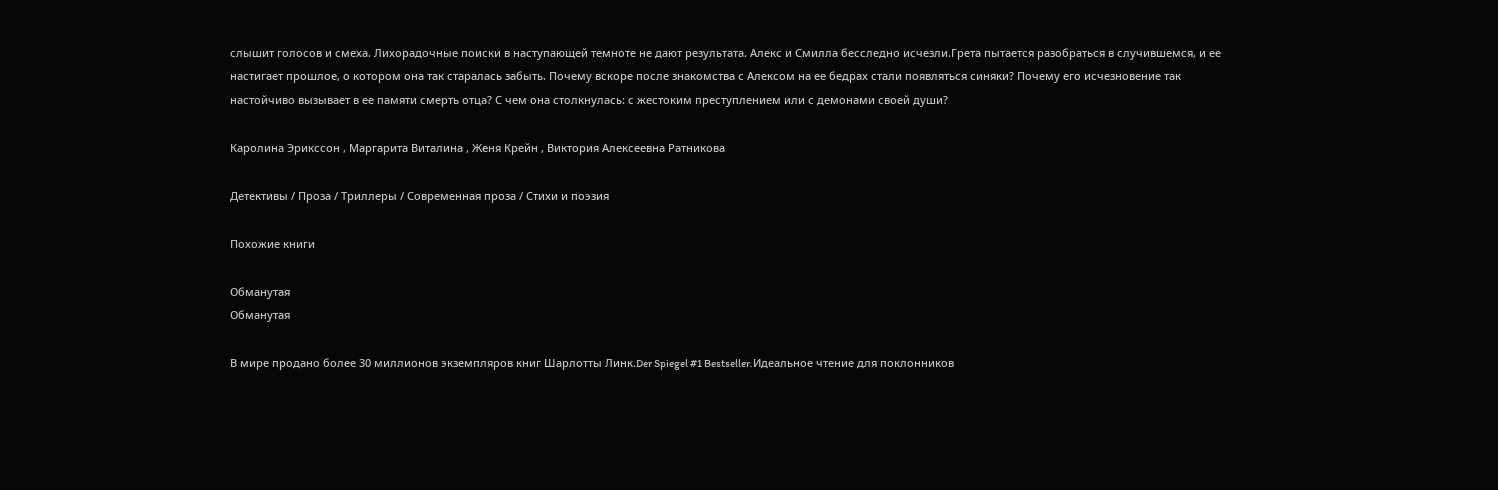слышит голосов и смеха. Лихорадочные поиски в наступающей темноте не дают результата. Алекс и Смилла бесследно исчезли.Грета пытается разобраться в случившемся, и ее настигает прошлое, о котором она так старалась забыть. Почему вскоре после знакомства с Алексом на ее бедрах стали появляться синяки? Почему его исчезновение так настойчиво вызывает в ее памяти смерть отца? С чем она столкнулась: с жестоким преступлением или с демонами своей души?

Каролина Эрикссон , Маргарита Виталина , Женя Крейн , Виктория Алексеевна Ратникова

Детективы / Проза / Триллеры / Современная проза / Стихи и поэзия

Похожие книги

Обманутая
Обманутая

В мире продано более 30 миллионов экземпляров книг Шарлотты Линк.Der Spiegel #1 Bestseller.Идеальное чтение для поклонников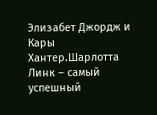Элизабет Джордж и Кары Хантер.Шарлотта Линк – самый успешный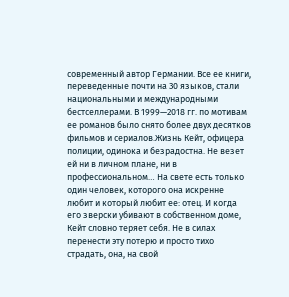современный автор Германии. Все ее книги, переведенные почти на 30 языков, стали национальными и международными бестселлерами. В 1999—2018 гг. по мотивам ее романов было снято более двух десятков фильмов и сериалов.Жизнь Кейт, офицера полиции, одинока и безрадостна. Не везет ей ни в личном плане, ни в профессиональном… На свете есть только один человек, которого она искренне любит и который любит ее: отец. И когда его зверски убивают в собственном доме, Кейт словно теряет себя. Не в силах перенести эту потерю и просто тихо страдать, она, на свой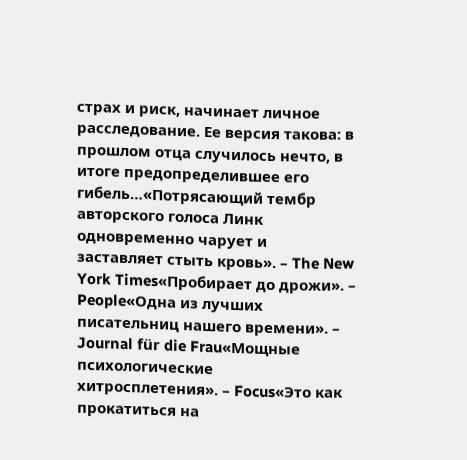страх и риск, начинает личное расследование. Ее версия такова: в прошлом отца случилось нечто, в итоге предопределившее его гибель…«Потрясающий тембр авторского голоса Линк одновременно чарует и заставляет стыть кровь». – The New York Times«Пробирает до дрожи». – People«Одна из лучших писательниц нашего времени». – Journal für die Frau«Мощные психологические хитросплетения». – Focus«Это как прокатиться на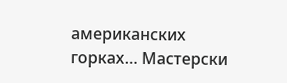американских горках… Мастерски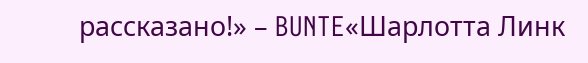рассказано!» – BUNTE«Шарлотта Линк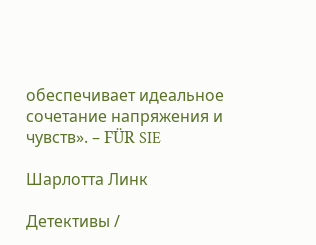обеспечивает идеальное сочетание напряжения и чувств». – FÜR SIE

Шарлотта Линк

Детективы /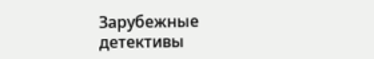Зарубежные детективы